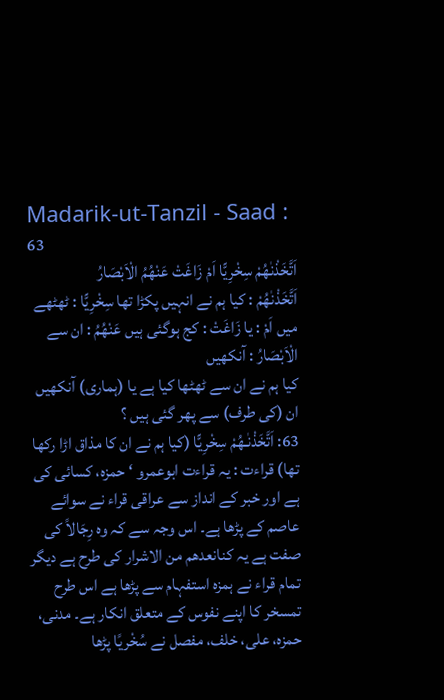Madarik-ut-Tanzil - Saad : 63
اَتَّخَذْنٰهُمْ سِخْرِیًّا اَمْ زَاغَتْ عَنْهُمُ الْاَبْصَارُ
اَتَّخَذْنٰهُمْ : کیا ہم نے انہیں پکڑا تھا سِخْرِيًّا : ٹھٹھے میں اَمْ : یا زَاغَتْ : کج ہوگئی ہیں عَنْهُمُ : ان سے الْاَبْصَارُ : آنکھیں
کیا ہم نے ان سے ٹھٹھا کیا ہے یا (ہماری) آنکھیں ان (کی طرف) سے پھر گئی ہیں ؟
63: اَتَّخَذْنٰـھُمْ سِخْرِیًّا (کیا ہم نے ان کا مذاق اڑا رکھا تھا) قراءت : یہ قراءت ابوعمرو ‘ حمزہ، کسائی کی ہے اور خبر کے انداز سے عراقی قراء نے سوائے عاصم کے پڑھا ہے۔ اس وجہ سے کہ وہ رِجَالاً کی صفت ہے یہ کنانعدھم من الاشرار کی طرح ہے دیگر تمام قراء نے ہمزہ استفہام سے پڑھا ہے اس طرح تمسخر کا اپنے نفوس کے متعلق انکار ہے۔ مدنی، حمزہ، علی، خلف، مفصل نے سُخْریًا پڑھا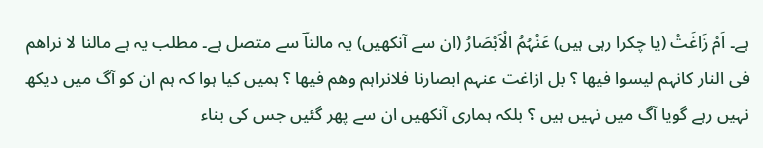ہے۔ اَمْ زَاغَتْ (یا چکرا رہی ہیں) عَنْہُمُ الْاَبْصَارُ (ان سے آنکھیں) یہ مالناؔ سے متصل ہے۔ مطلب یہ ہے مالنا لا نراھم فی النار کانہم لیسوا فیھا ؟ بل ازاغت عنہم ابصارنا فلانراہم وھم فیھا ؟ ہمیں کیا ہوا کہ ہم ان کو آگ میں دیکھ نہیں رہے گویا آگ میں نہیں ہیں ؟ بلکہ ہماری آنکھیں ان سے پھر گئیں جس کی بناء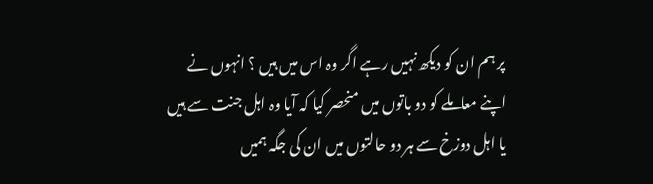پر ہم ان کو دیکھ نہیں رہے اگر وہ اس میں ہیں ؟ انہوں نے اپنے معاملے کو دو باتوں میں منحصر کیا کہ آیا وہ اہل جنت سے ہیں یا اہل دوزخ سے ہر دو حالتوں میں ان کی جگہ ہمیں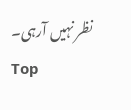نظر نہیں آرہی۔
Top